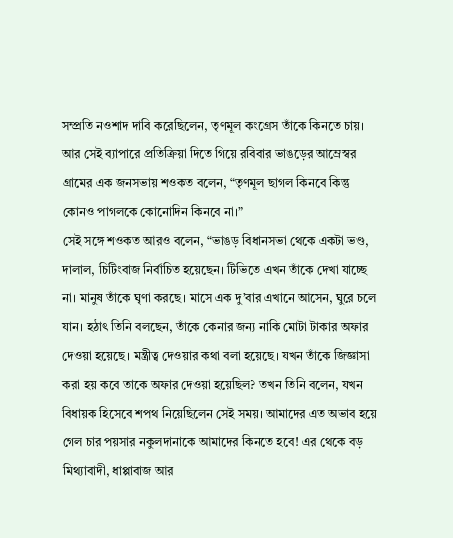সম্প্রতি নওশাদ দাবি করেছিলেন, তৃণমূল কংগ্রেস তাঁকে কিনতে চায়। আর সেই ব্যাপারে প্রতিক্রিয়া দিতে গিয়ে রবিবার ভাঙড়ের আম্রেস্বর গ্রামের এক জনসভায় শওকত বলেন, “তৃণমূল ছাগল কিনবে কিন্তু কোনও পাগলকে কোনোদিন কিনবে না।”
সেই সঙ্গে শওকত আরও বলেন, “ভাঙড় বিধানসভা থেকে একটা ভণ্ড, দালাল, চিটিংবাজ নির্বাচিত হয়েছেন। টিভিতে এখন তাঁকে দেখা যাচ্ছে না। মানুষ তাঁকে ঘৃণা করছে। মাসে এক দু’বার এখানে আসেন, ঘুরে চলে যান। হঠাৎ তিনি বলছেন, তাঁকে কেনার জন্য নাকি মোটা টাকার অফার দেওয়া হয়েছে। মন্ত্রীত্ব দেওয়ার কথা বলা হয়েছে। যখন তাঁকে জিজ্ঞাসা করা হয় কবে তাকে অফার দেওয়া হয়েছিল? তখন তিনি বলেন, যখন বিধায়ক হিসেবে শপথ নিয়েছিলেন সেই সময়। আমাদের এত অভাব হয়ে গেল চার পয়সার নকুলদানাকে আমাদের কিনতে হবে! এর থেকে বড় মিথ্যাবাদী, ধাপ্পাবাজ আর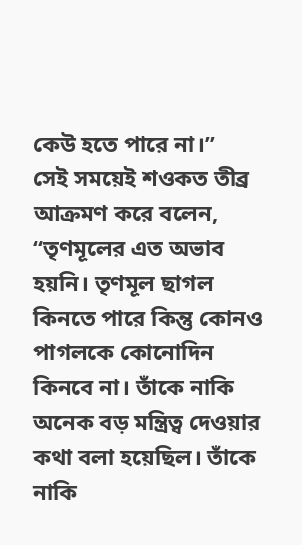কেউ হতে পারে না।”
সেই সময়েই শওকত তীব্র আক্রমণ করে বলেন, “তৃণমূলের এত অভাব হয়নি। তৃণমূল ছাগল কিনতে পারে কিন্তু কোনও পাগলকে কোনোদিন কিনবে না। তাঁকে নাকি অনেক বড় মন্ত্রিত্ব দেওয়ার কথা বলা হয়েছিল। তাঁকে নাকি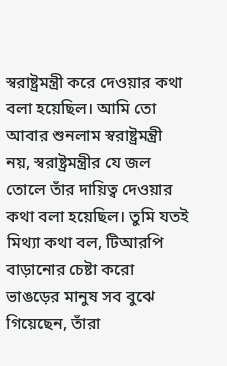স্বরাষ্ট্রমন্ত্রী করে দেওয়ার কথা বলা হয়েছিল। আমি তো আবার শুনলাম স্বরাষ্ট্রমন্ত্রী নয়, স্বরাষ্ট্রমন্ত্রীর যে জল তোলে তাঁর দায়িত্ব দেওয়ার কথা বলা হয়েছিল। তুমি যতই মিথ্যা কথা বল, টিআরপি বাড়ানোর চেষ্টা করো ভাঙড়ের মানুষ সব বুঝে গিয়েছেন, তাঁরা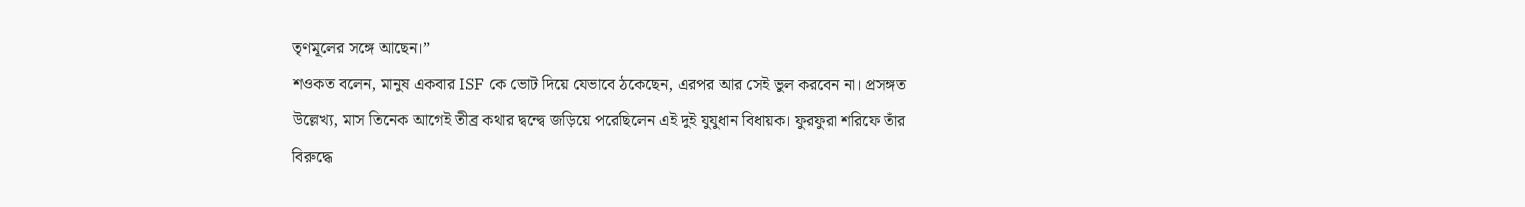তৃণমূলের সঙ্গে আছেন।”
শওকত বলেন, মানুষ একবার ISF কে ভোট দিয়ে যেভাবে ঠকেছেন, এরপর আর সেই ভুল করবেন না। প্রসঙ্গত উল্লেখ্য, মাস তিনেক আগেই তীব্র কথার দ্বন্দ্বে জড়িয়ে পরেছিলেন এই দুই যুযুধান বিধায়ক। ফুরফুরা শরিফে তাঁর বিরুদ্ধে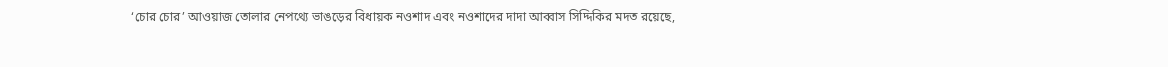‘চোর চোর’ আওয়াজ তোলার নেপথ্যে ভাঙড়ের বিধায়ক নওশাদ এবং নওশাদের দাদা আব্বাস সিদ্দিকির মদত রয়েছে,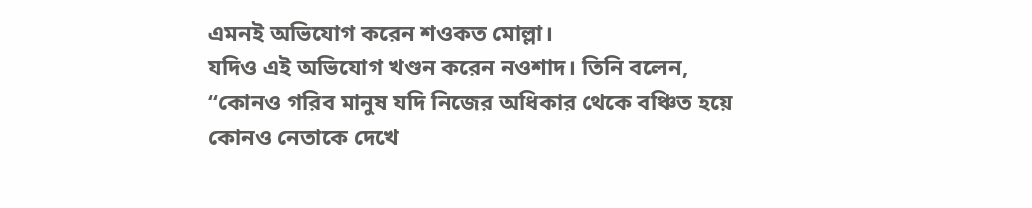এমনই অভিযোগ করেন শওকত মোল্লা।
যদিও এই অভিযোগ খণ্ডন করেন নওশাদ। তিনি বলেন, “কোনও গরিব মানুষ যদি নিজের অধিকার থেকে বঞ্চিত হয়ে কোনও নেতাকে দেখে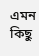এমন কিছু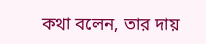কথা বলেন, তার দায়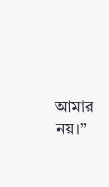আমার নয়।”